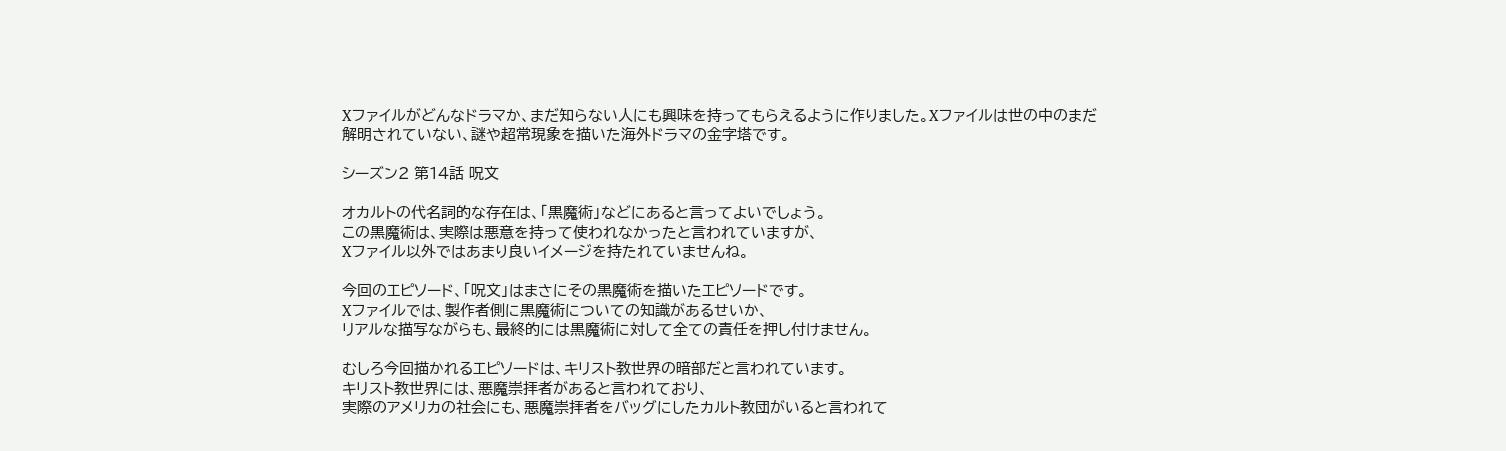Xファイルがどんなドラマか、まだ知らない人にも興味を持ってもらえるように作りました。Xファイルは世の中のまだ解明されていない、謎や超常現象を描いた海外ドラマの金字塔です。

シーズン2 第14話 呪文

オカルトの代名詞的な存在は、「黒魔術」などにあると言ってよいでしょう。
この黒魔術は、実際は悪意を持って使われなかったと言われていますが、
Xファイル以外ではあまり良いイメージを持たれていませんね。

今回のエピソード、「呪文」はまさにその黒魔術を描いたエピソードです。
Xファイルでは、製作者側に黒魔術についての知識があるせいか、
リアルな描写ながらも、最終的には黒魔術に対して全ての責任を押し付けません。

むしろ今回描かれるエピソードは、キリスト教世界の暗部だと言われています。
キリスト教世界には、悪魔崇拝者があると言われており、
実際のアメリカの社会にも、悪魔崇拝者をバッグにしたカルト教団がいると言われて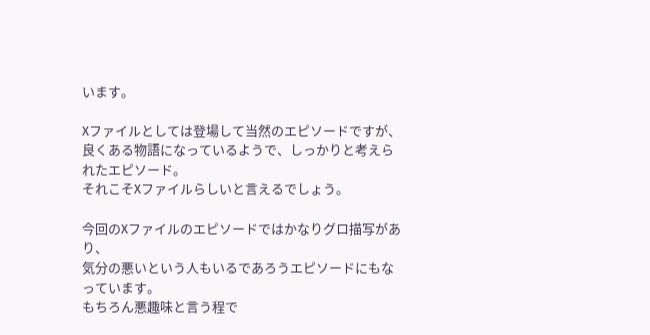います。

Xファイルとしては登場して当然のエピソードですが、
良くある物語になっているようで、しっかりと考えられたエピソード。
それこそXファイルらしいと言えるでしょう。

今回のXファイルのエピソードではかなりグロ描写があり、
気分の悪いという人もいるであろうエピソードにもなっています。
もちろん悪趣味と言う程で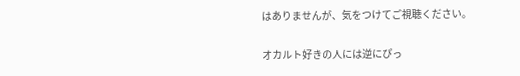はありませんが、気をつけてご視聴ください。

オカルト好きの人には逆にぴっ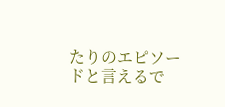たりのエピソードと言えるで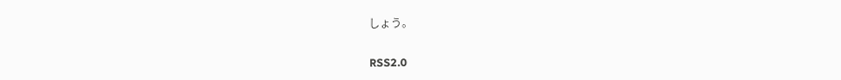しょう。


RSS2.0